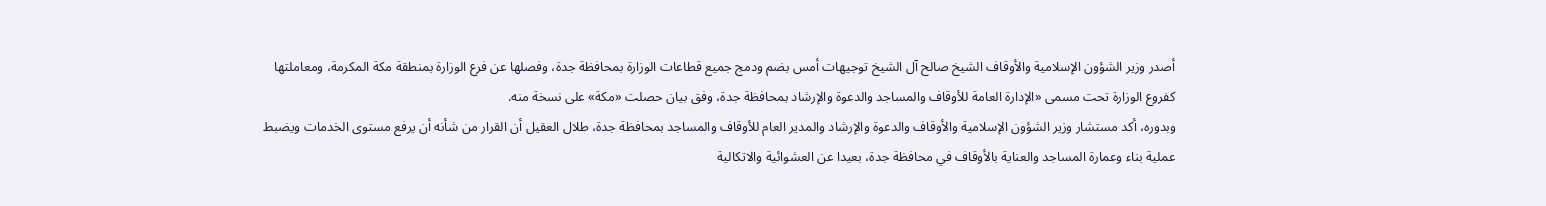أصدر وزير الشؤون الإسلامية والأوقاف الشيخ صالح آل الشيخ توجيهات أمس بضم ودمج جميع قطاعات الوزارة بمحافظة جدة، وفصلها عن فرع الوزارة بمنطقة مكة المكرمة، ومعاملتها كفروع الوزارة تحت مسمى «الإدارة العامة للأوقاف والمساجد والدعوة والإرشاد بمحافظة جدة، وفق بيان حصلت «مكة» على نسخة منه.
وبدوره، أكد مستشار وزير الشؤون الإسلامية والأوقاف والدعوة والإرشاد والمدير العام للأوقاف والمساجد بمحافظة جدة، طلال العقيل أن القرار من شأنه أن يرفع مستوى الخدمات ويضبط عملية بناء وعمارة المساجد والعناية بالأوقاف في محافظة جدة، بعيدا عن العشوائية والاتكالية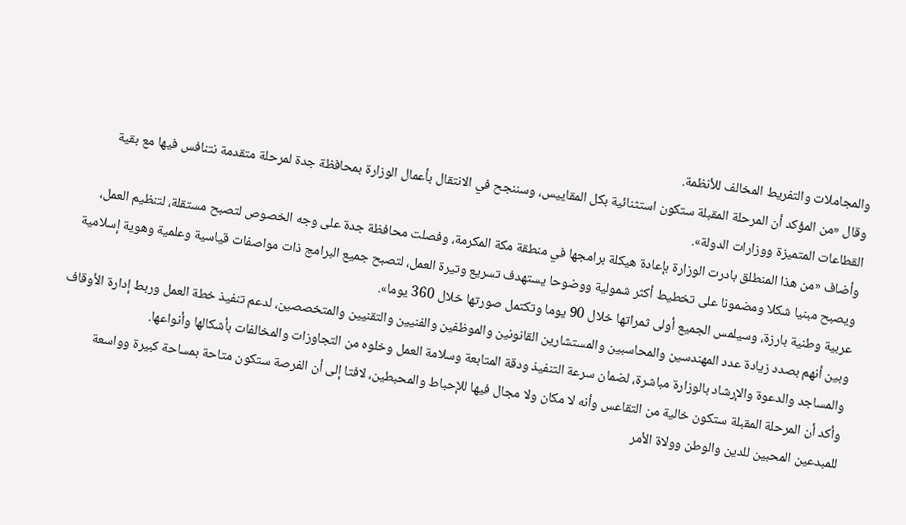والمجاملات والتفريط المخالف للأنظمة.
وقال «من المؤكد أن المرحلة المقبلة ستكون استثنائية بكل المقاييس، وسننجح في الانتقال بأعمال الوزارة بمحافظة جدة لمرحلة متقدمة نتنافس فيها مع بقية القطاعات المتميزة ووزارات الدولة».
وأضاف «من هذا المنطلق بادرت الوزارة بإعادة هيكلة برامجها في منطقة مكة المكرمة، وفصلت محافظة جدة على وجه الخصوص لتصبح مستقلة، لتنظيم العمل، ويصبح مبنيا شكلا ومضمونا على تخطيط أكثر شمولية ووضوحا يستهدف تسريع وتيرة العمل، لتصبح جميع البرامج ذات مواصفات قياسية وعلمية وهوية إسلامية عربية وطنية بارزة، وسيلمس الجميع أولى ثمراتها خلال 90 يوما وتكتمل صورتها خلال 360 يوما».
وبين أنهم بصدد زيادة عدد المهندسين والمحاسبين والمستشارين القانونين والموظفين والفنيين والتقنيين والمتخصصين، لدعم تنفيذ خطة العمل وربط إدارة الأوقاف والمساجد والدعوة والإرشاد بالوزارة مباشرة، لضمان سرعة التنفيذ ودقة المتابعة وسلامة العمل وخلوه من التجاوزات والمخالفات بأشكالها وأنواعها.
وأكد أن المرحلة المقبلة ستكون خالية من التقاعس وأنه لا مكان ولا مجال فيها للإحباط والمحبطين، لافتا إلى أن الفرصة ستكون متاحة بمساحة كبيرة وواسعة للمبدعين المحبين للدين والوطن وولاة الأمر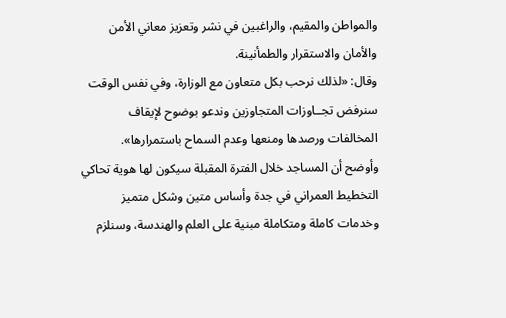والمواطن والمقيم، والراغبين في نشر وتعزيز معاني الأمن والأمان والاستقرار والطمأنينة.
وقال: «لذلك نرحب بكل متعاون مع الوزارة، وفي نفس الوقت سنرفض تجــاوزات المتجاوزين وندعو بوضوح لإيقاف المخالفات ورصدها ومنعها وعدم السماح باستمرارها».
وأوضح أن المساجد خلال الفترة المقبلة سيكون لها هوية تحاكي التخطيط العمراني في جدة وأساس متين وشكل متميز وخدمات كاملة ومتكاملة مبنية على العلم والهندسة، وسنلزم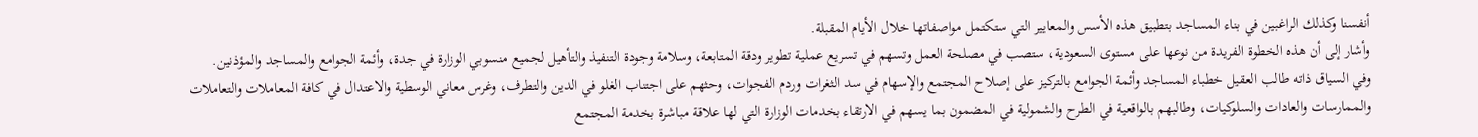أنفسنا وكذلك الراغبين في بناء المساجد بتطبيق هذه الأسس والمعايير التي ستكتمل مواصفاتها خلال الأيام المقبلة.
وأشار إلى أن هذه الخطوة الفريدة من نوعها على مستوى السعودية، ستصب في مصلحة العمل وتسهم في تسريع عملية تطوير ودقة المتابعة، وسلامة وجودة التنفيذ والتأهيل لجميع منسوبي الوزارة في جدة، وأئمة الجوامع والمساجد والمؤذنين.
وفي السياق ذاته طالب العقيل خطباء المساجد وأئمة الجوامع بالتركيز على إصلاح المجتمع والإسهام في سد الثغرات وردم الفجوات، وحثهم على اجتناب الغلو في الدين والتطرف، وغرس معاني الوسطية والاعتدال في كافة المعاملات والتعاملات والممارسات والعادات والسلوكيات، وطالبهم بالواقعية في الطرح والشمولية في المضمون بما يسهم في الارتقاء بخدمات الوزارة التي لها علاقة مباشرة بخدمة المجتمع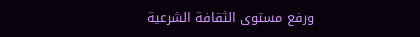ورفع مستوى الثقافة الشرعية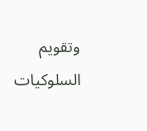وتقويم السلوكيات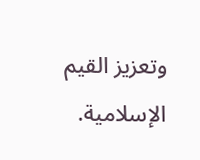وتعزيز القيم الإسلامية.